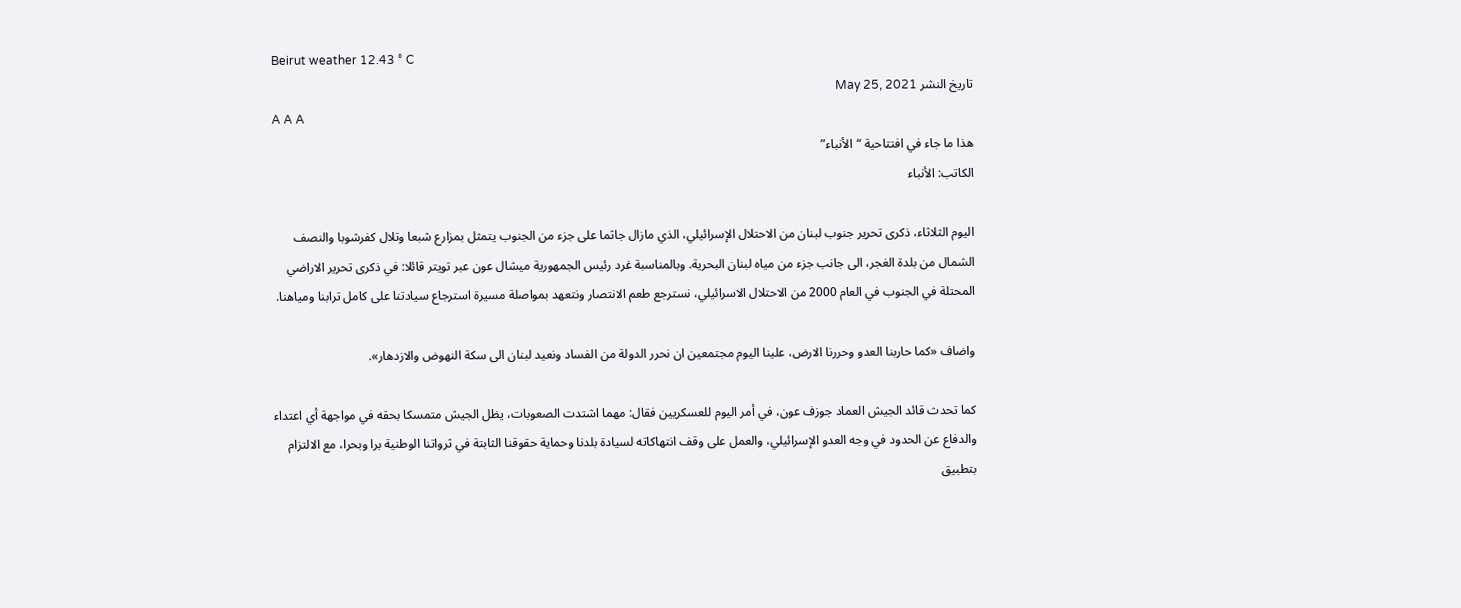Beirut weather 12.43 ° C
تاريخ النشر May 25, 2021
A A A
هذا ما جاء في افتتاحية “الأنباء”
الكاتب: الأنباء

اليوم الثلاثاء، ذكرى تحرير جنوب لبنان من الاحتلال الإسرائيلي، الذي مازال جاثما على جزء من الجنوب يتمثل بمزارع شبعا وتلال كفرشوبا والنصف الشمال من بلدة الغجر، الى جانب جزء من مياه لبنان البحرية. وبالمناسبة غرد رئيس الجمهورية ميشال عون عبر تويتر قائلا: في ذكرى تحرير الاراضي المحتلة في الجنوب في العام 2000 من الاحتلال الاسرائيلي، نسترجع طعم الانتصار ونتعهد بمواصلة مسيرة استرجاع سيادتنا على كامل ترابنا ومياهنا.

واضاف «كما حاربنا العدو وحررنا الارض، علينا اليوم مجتمعين ان نحرر الدولة من الفساد ونعيد لبنان الى سكة النهوض والازدهار».

كما تحدث قائد الجيش العماد جوزف عون، في أمر اليوم للعسكريين فقال: مهما اشتدت الصعوبات، يظل الجيش متمسكا بحقه في مواجهة أي اعتداء والدفاع عن الحدود في وجه العدو الإسرائيلي، والعمل على وقف انتهاكاته لسيادة بلدنا وحماية حقوقنا الثابتة في ثرواتنا الوطنية برا وبحرا، مع الالتزام بتطبيق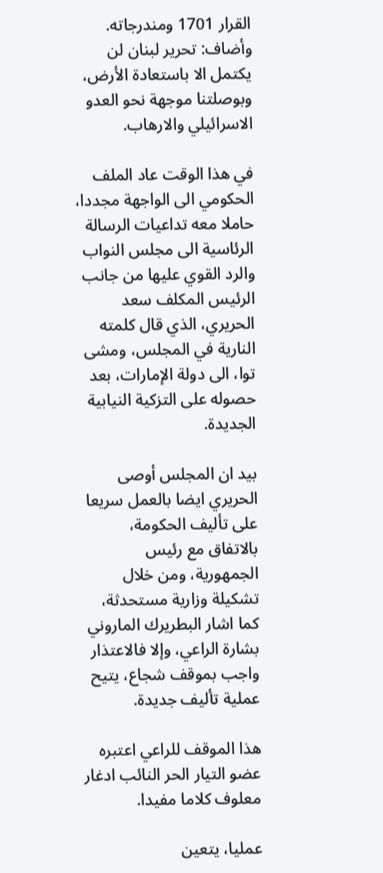القرار 1701 ومندرجاته. وأضاف: تحرير لبنان لن يكتمل الا باستعادة الأرض، وبوصلتنا موجهة نحو العدو الاسرائيلي والارهاب.

في هذا الوقت عاد الملف الحكومي الى الواجهة مجددا، حاملا معه تداعيات الرسالة الرئاسية الى مجلس النواب والرد القوي عليها من جانب الرئيس المكلف سعد الحريري، الذي قال كلمته النارية في المجلس، ومشى توا، الى دولة الإمارات، بعد حصوله على التزكية النيابية الجديدة.

بيد ان المجلس أوصى الحريري ايضا بالعمل سريعا على تأليف الحكومة، بالاتفاق مع رئيس الجمهورية، ومن خلال تشكيلة وزارية مستحدثة، كما اشار البطريرك الماروني بشارة الراعي، وإلا فالاعتذار واجب بموقف شجاع، يتيح عملية تأليف جديدة.

هذا الموقف للراعي اعتبره عضو التيار الحر النائب ادغار معلوف كلاما مفيدا.

عمليا، يتعين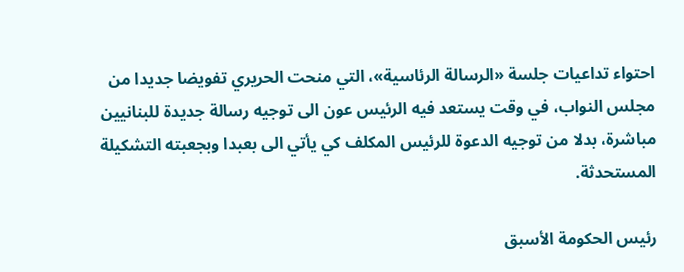احتواء تداعيات جلسة «الرسالة الرئاسية»، التي منحت الحريري تفويضا جديدا من مجلس النواب، في وقت يستعد فيه الرئيس عون الى توجيه رسالة جديدة للبنانيين مباشرة، بدلا من توجيه الدعوة للرئيس المكلف كي يأتي الى بعبدا وبجعبته التشكيلة المستحدثة.

رئيس الحكومة الأسبق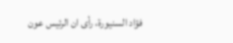فؤاد السنيورة، رأى ان الرئيس عون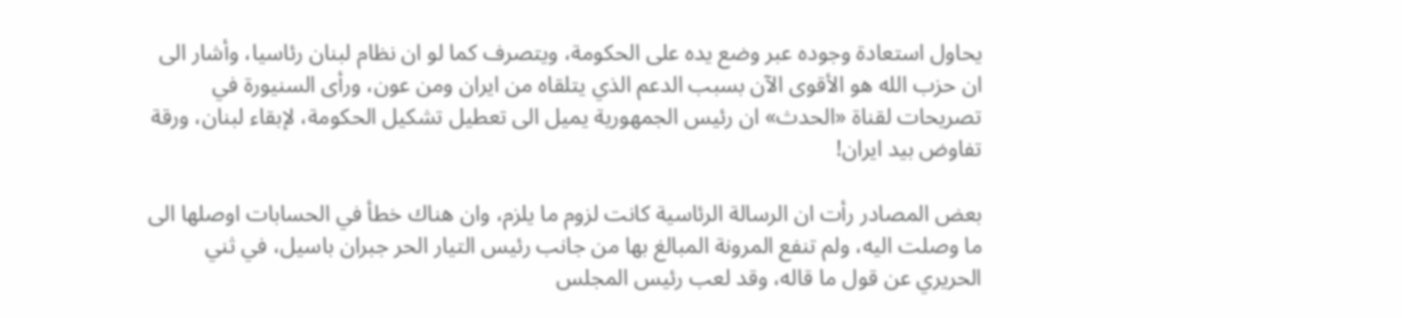يحاول استعادة وجوده عبر وضع يده على الحكومة، ويتصرف كما لو ان نظام لبنان رئاسيا، وأشار الى ان حزب الله هو الأقوى الآن بسبب الدعم الذي يتلقاه من ايران ومن عون، ورأى السنيورة في تصريحات لقناة «الحدث» ان رئيس الجمهورية يميل الى تعطيل تشكيل الحكومة، لإبقاء لبنان، ورقة تفاوض بيد ايران!

بعض المصادر رأت ان الرسالة الرئاسية كانت لزوم ما يلزم، وان هناك خطأ في الحسابات اوصلها الى ما وصلت اليه، ولم تنفع المرونة المبالغ بها من جانب رئيس التيار الحر جبران باسيل، في ثني الحريري عن قول ما قاله، وقد لعب رئيس المجلس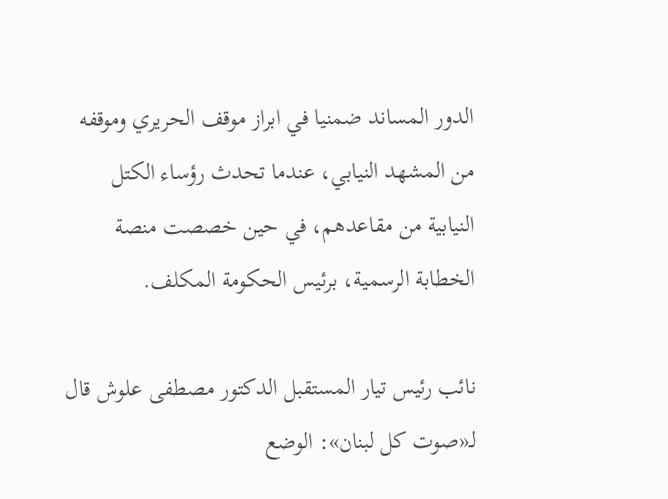الدور المساند ضمنيا في ابراز موقف الحريري وموقفه من المشهد النيابي، عندما تحدث رؤساء الكتل النيابية من مقاعدهم، في حين خصصت منصة الخطابة الرسمية، برئيس الحكومة المكلف.

نائب رئيس تيار المستقبل الدكتور مصطفى علوش قال لـ«صوت كل لبنان»: الوضع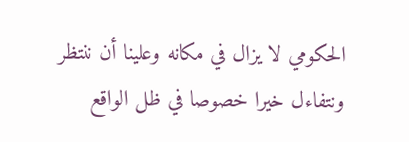الحكومي لا يزال في مكانه وعلينا أن ننتظر ونتفاءل خيرا خصوصا في ظل الواقع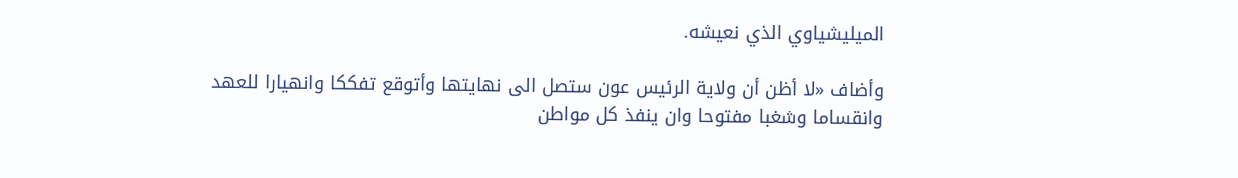الميليشياوي الذي نعيشه.

وأضاف «لا أظن أن ولاية الرئيس عون ستصل الى نهايتها وأتوقع تفككا وانهيارا للعهد وانقساما وشغبا مفتوحا وان ينفذ كل مواطن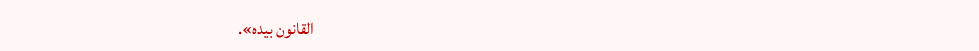القانون بيده».